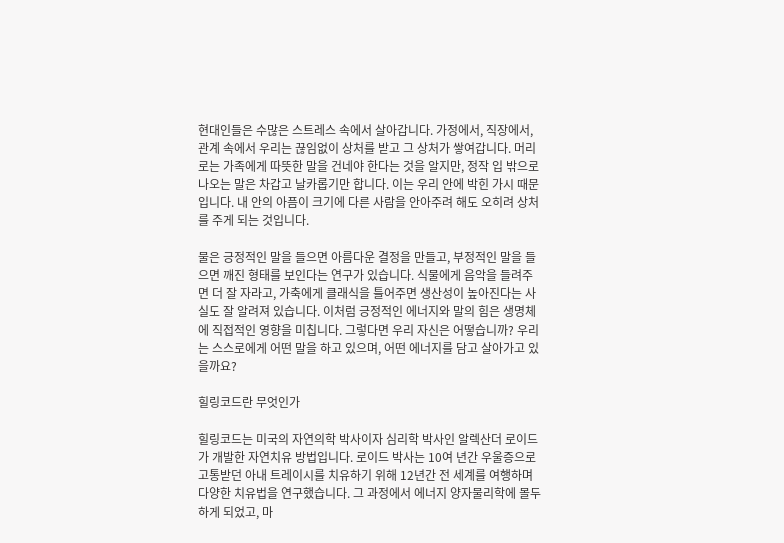현대인들은 수많은 스트레스 속에서 살아갑니다. 가정에서, 직장에서, 관계 속에서 우리는 끊임없이 상처를 받고 그 상처가 쌓여갑니다. 머리로는 가족에게 따뜻한 말을 건네야 한다는 것을 알지만, 정작 입 밖으로 나오는 말은 차갑고 날카롭기만 합니다. 이는 우리 안에 박힌 가시 때문입니다. 내 안의 아픔이 크기에 다른 사람을 안아주려 해도 오히려 상처를 주게 되는 것입니다.

물은 긍정적인 말을 들으면 아름다운 결정을 만들고, 부정적인 말을 들으면 깨진 형태를 보인다는 연구가 있습니다. 식물에게 음악을 들려주면 더 잘 자라고, 가축에게 클래식을 틀어주면 생산성이 높아진다는 사실도 잘 알려져 있습니다. 이처럼 긍정적인 에너지와 말의 힘은 생명체에 직접적인 영향을 미칩니다. 그렇다면 우리 자신은 어떻습니까? 우리는 스스로에게 어떤 말을 하고 있으며, 어떤 에너지를 담고 살아가고 있을까요?

힐링코드란 무엇인가

힐링코드는 미국의 자연의학 박사이자 심리학 박사인 알렉산더 로이드가 개발한 자연치유 방법입니다. 로이드 박사는 10여 년간 우울증으로 고통받던 아내 트레이시를 치유하기 위해 12년간 전 세계를 여행하며 다양한 치유법을 연구했습니다. 그 과정에서 에너지 양자물리학에 몰두하게 되었고, 마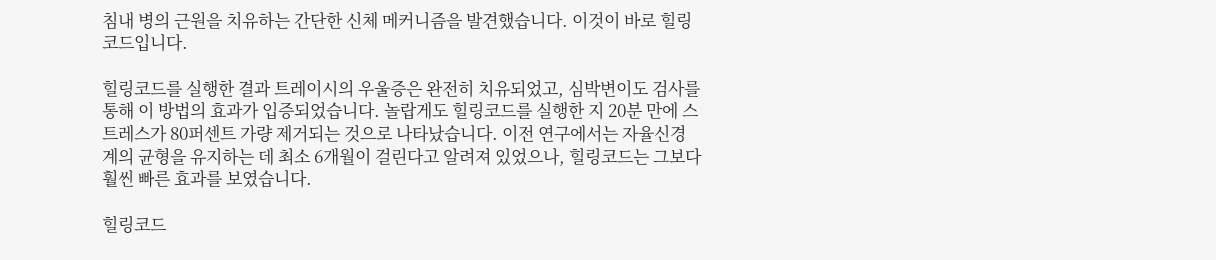침내 병의 근원을 치유하는 간단한 신체 메커니즘을 발견했습니다. 이것이 바로 힐링코드입니다.

힐링코드를 실행한 결과 트레이시의 우울증은 완전히 치유되었고, 심박변이도 검사를 통해 이 방법의 효과가 입증되었습니다. 놀랍게도 힐링코드를 실행한 지 20분 만에 스트레스가 80퍼센트 가량 제거되는 것으로 나타났습니다. 이전 연구에서는 자율신경계의 균형을 유지하는 데 최소 6개월이 걸린다고 알려져 있었으나, 힐링코드는 그보다 훨씬 빠른 효과를 보였습니다.

힐링코드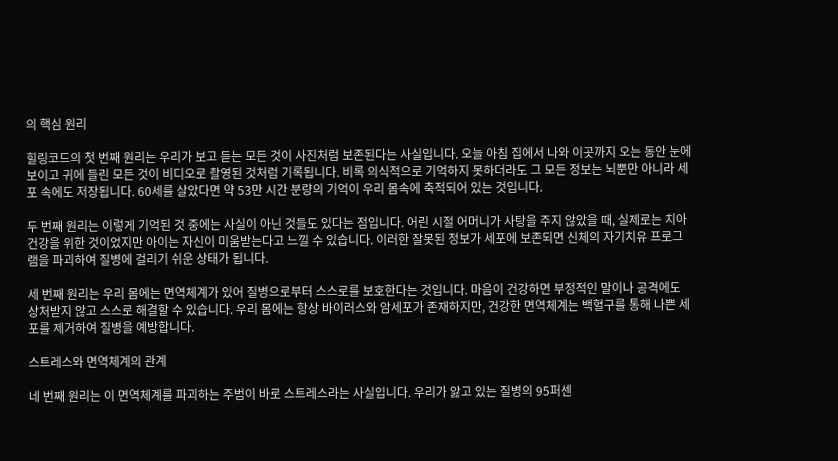의 핵심 원리

힐링코드의 첫 번째 원리는 우리가 보고 듣는 모든 것이 사진처럼 보존된다는 사실입니다. 오늘 아침 집에서 나와 이곳까지 오는 동안 눈에 보이고 귀에 들린 모든 것이 비디오로 촬영된 것처럼 기록됩니다. 비록 의식적으로 기억하지 못하더라도 그 모든 정보는 뇌뿐만 아니라 세포 속에도 저장됩니다. 60세를 살았다면 약 53만 시간 분량의 기억이 우리 몸속에 축적되어 있는 것입니다.

두 번째 원리는 이렇게 기억된 것 중에는 사실이 아닌 것들도 있다는 점입니다. 어린 시절 어머니가 사탕을 주지 않았을 때, 실제로는 치아 건강을 위한 것이었지만 아이는 자신이 미움받는다고 느낄 수 있습니다. 이러한 잘못된 정보가 세포에 보존되면 신체의 자기치유 프로그램을 파괴하여 질병에 걸리기 쉬운 상태가 됩니다.

세 번째 원리는 우리 몸에는 면역체계가 있어 질병으로부터 스스로를 보호한다는 것입니다. 마음이 건강하면 부정적인 말이나 공격에도 상처받지 않고 스스로 해결할 수 있습니다. 우리 몸에는 항상 바이러스와 암세포가 존재하지만, 건강한 면역체계는 백혈구를 통해 나쁜 세포를 제거하여 질병을 예방합니다.

스트레스와 면역체계의 관계

네 번째 원리는 이 면역체계를 파괴하는 주범이 바로 스트레스라는 사실입니다. 우리가 앓고 있는 질병의 95퍼센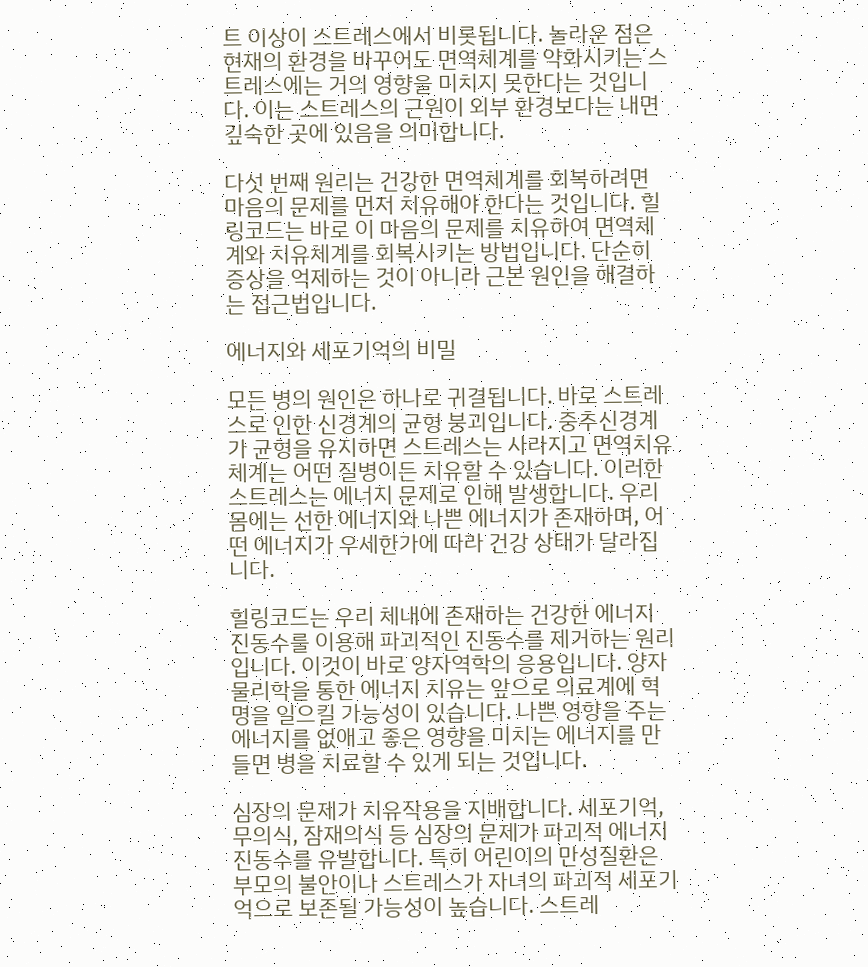트 이상이 스트레스에서 비롯됩니다. 놀라운 점은 현재의 환경을 바꾸어도 면역체계를 약화시키는 스트레스에는 거의 영향을 미치지 못한다는 것입니다. 이는 스트레스의 근원이 외부 환경보다는 내면 깊숙한 곳에 있음을 의미합니다.

다섯 번째 원리는 건강한 면역체계를 회복하려면 마음의 문제를 먼저 치유해야 한다는 것입니다. 힐링코드는 바로 이 마음의 문제를 치유하여 면역체계와 치유체계를 회복시키는 방법입니다. 단순히 증상을 억제하는 것이 아니라 근본 원인을 해결하는 접근법입니다.

에너지와 세포기억의 비밀

모든 병의 원인은 하나로 귀결됩니다. 바로 스트레스로 인한 신경계의 균형 붕괴입니다. 중추신경계가 균형을 유지하면 스트레스는 사라지고 면역치유체계는 어떤 질병이든 치유할 수 있습니다. 이러한 스트레스는 에너지 문제로 인해 발생합니다. 우리 몸에는 선한 에너지와 나쁜 에너지가 존재하며, 어떤 에너지가 우세한가에 따라 건강 상태가 달라집니다.

힐링코드는 우리 체내에 존재하는 건강한 에너지 진동수를 이용해 파괴적인 진동수를 제거하는 원리입니다. 이것이 바로 양자역학의 응용입니다. 양자물리학을 통한 에너지 치유는 앞으로 의료계에 혁명을 일으킬 가능성이 있습니다. 나쁜 영향을 주는 에너지를 없애고 좋은 영향을 미치는 에너지를 만들면 병을 치료할 수 있게 되는 것입니다.

심장의 문제가 치유작용을 지배합니다. 세포기억, 무의식, 잠재의식 등 심장의 문제가 파괴적 에너지 진동수를 유발합니다. 특히 어린이의 만성질환은 부모의 불안이나 스트레스가 자녀의 파괴적 세포기억으로 보존될 가능성이 높습니다. 스트레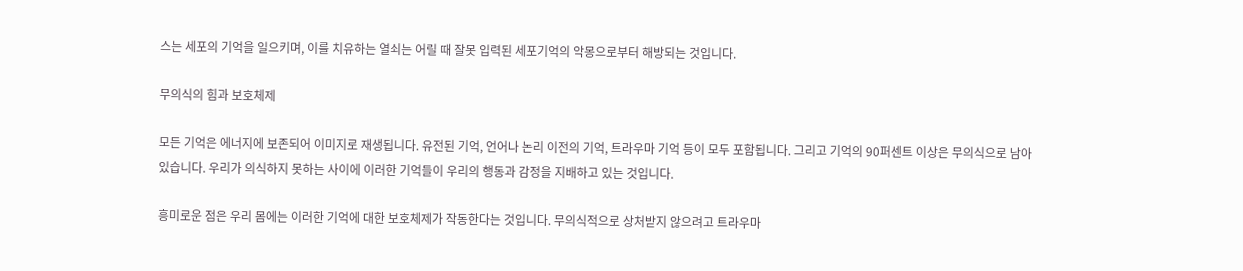스는 세포의 기억을 일으키며, 이를 치유하는 열쇠는 어릴 때 잘못 입력된 세포기억의 악몽으로부터 해방되는 것입니다.

무의식의 힘과 보호체제

모든 기억은 에너지에 보존되어 이미지로 재생됩니다. 유전된 기억, 언어나 논리 이전의 기억, 트라우마 기억 등이 모두 포함됩니다. 그리고 기억의 90퍼센트 이상은 무의식으로 남아있습니다. 우리가 의식하지 못하는 사이에 이러한 기억들이 우리의 행동과 감정을 지배하고 있는 것입니다.

흥미로운 점은 우리 몸에는 이러한 기억에 대한 보호체제가 작동한다는 것입니다. 무의식적으로 상처받지 않으려고 트라우마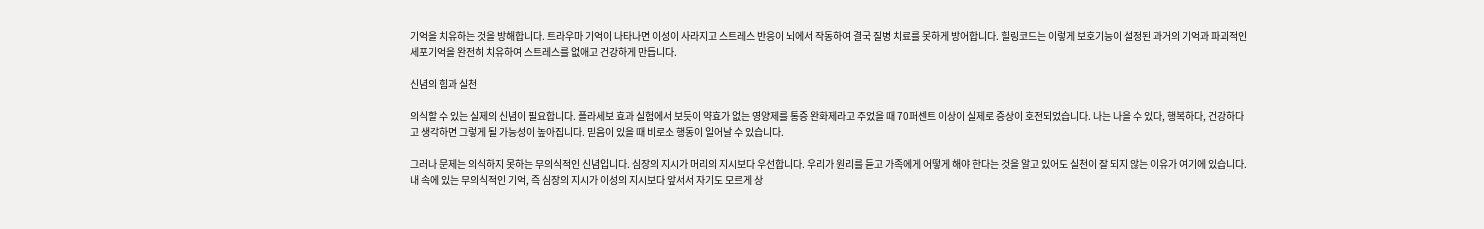기억을 치유하는 것을 방해합니다. 트라우마 기억이 나타나면 이성이 사라지고 스트레스 반응이 뇌에서 작동하여 결국 질병 치료를 못하게 방어합니다. 힐링코드는 이렇게 보호기능이 설정된 과거의 기억과 파괴적인 세포기억을 완전히 치유하여 스트레스를 없애고 건강하게 만듭니다.

신념의 힘과 실천

의식할 수 있는 실제의 신념이 필요합니다. 플라세보 효과 실험에서 보듯이 약효가 없는 영양제를 통증 완화제라고 주었을 때 70퍼센트 이상이 실제로 증상이 호전되었습니다. 나는 나을 수 있다, 행복하다, 건강하다고 생각하면 그렇게 될 가능성이 높아집니다. 믿음이 있을 때 비로소 행동이 일어날 수 있습니다.

그러나 문제는 의식하지 못하는 무의식적인 신념입니다. 심장의 지시가 머리의 지시보다 우선합니다. 우리가 원리를 듣고 가족에게 어떻게 해야 한다는 것을 알고 있어도 실천이 잘 되지 않는 이유가 여기에 있습니다. 내 속에 있는 무의식적인 기억, 즉 심장의 지시가 이성의 지시보다 앞서서 자기도 모르게 상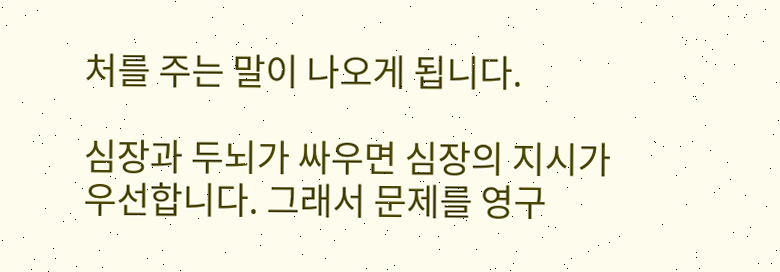처를 주는 말이 나오게 됩니다.

심장과 두뇌가 싸우면 심장의 지시가 우선합니다. 그래서 문제를 영구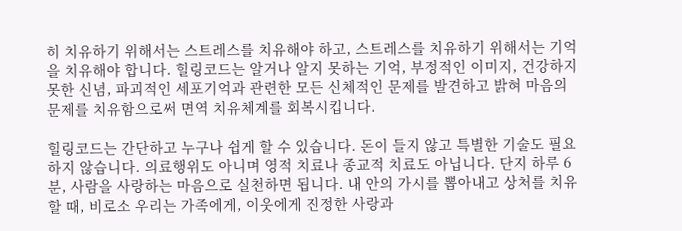히 치유하기 위해서는 스트레스를 치유해야 하고, 스트레스를 치유하기 위해서는 기억을 치유해야 합니다. 힐링코드는 알거나 알지 못하는 기억, 부정적인 이미지, 건강하지 못한 신념, 파괴적인 세포기억과 관련한 모든 신체적인 문제를 발견하고 밝혀 마음의 문제를 치유함으로써 면역 치유체계를 회복시킵니다.

힐링코드는 간단하고 누구나 쉽게 할 수 있습니다. 돈이 들지 않고 특별한 기술도 필요하지 않습니다. 의료행위도 아니며 영적 치료나 종교적 치료도 아닙니다. 단지 하루 6분, 사람을 사랑하는 마음으로 실천하면 됩니다. 내 안의 가시를 뽑아내고 상처를 치유할 때, 비로소 우리는 가족에게, 이웃에게 진정한 사랑과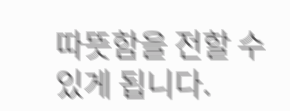따뜻함을 전할 수 있게 됩니다.